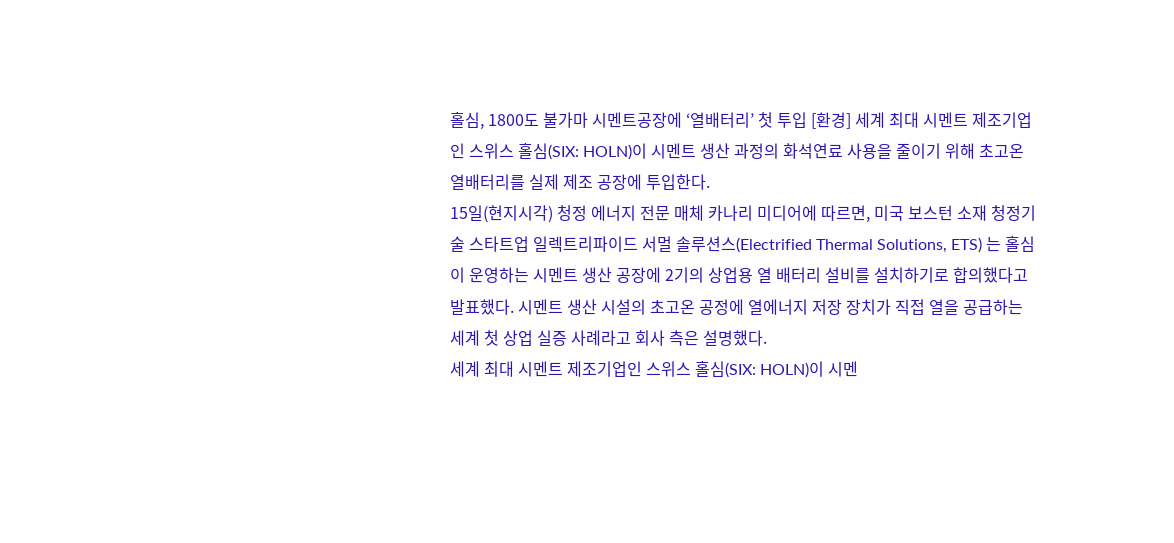홀심, 1800도 불가마 시멘트공장에 ‘열배터리’ 첫 투입 [환경] 세계 최대 시멘트 제조기업인 스위스 홀심(SIX: HOLN)이 시멘트 생산 과정의 화석연료 사용을 줄이기 위해 초고온 열배터리를 실제 제조 공장에 투입한다.
15일(현지시각) 청정 에너지 전문 매체 카나리 미디어에 따르면, 미국 보스턴 소재 청정기술 스타트업 일렉트리파이드 서멀 솔루션스(Electrified Thermal Solutions, ETS) 는 홀심이 운영하는 시멘트 생산 공장에 2기의 상업용 열 배터리 설비를 설치하기로 합의했다고 발표했다. 시멘트 생산 시설의 초고온 공정에 열에너지 저장 장치가 직접 열을 공급하는 세계 첫 상업 실증 사례라고 회사 측은 설명했다.
세계 최대 시멘트 제조기업인 스위스 홀심(SIX: HOLN)이 시멘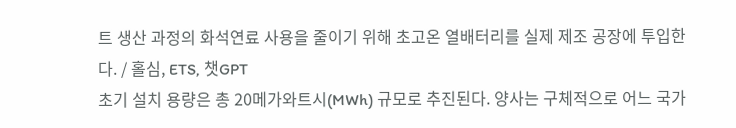트 생산 과정의 화석연료 사용을 줄이기 위해 초고온 열배터리를 실제 제조 공장에 투입한다. / 홀심, ETS, 챗GPT
초기 설치 용량은 총 20메가와트시(MWh) 규모로 추진된다. 양사는 구체적으로 어느 국가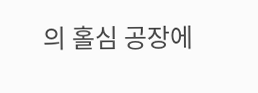의 홀심 공장에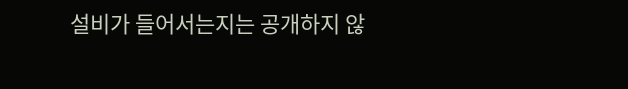설비가 들어서는지는 공개하지 않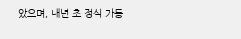았으며, 내년 초 정식 가동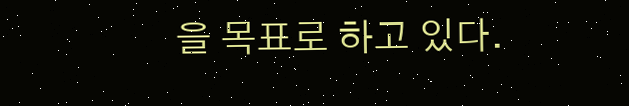을 목표로 하고 있다.